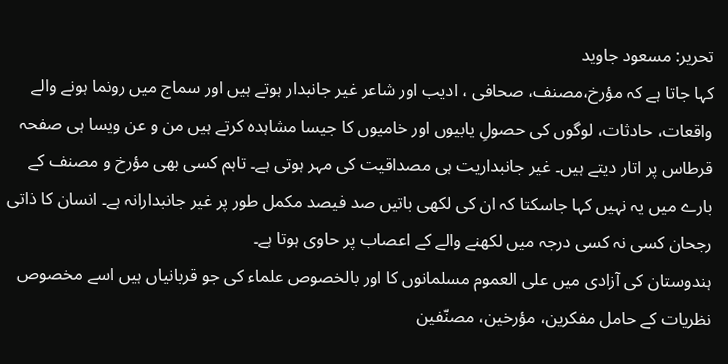تحریر: مسعود جاوید
کہا جاتا ہے کہ مؤرخ،مصنف، صحافی ، ادیب اور شاعر غیر جانبدار ہوتے ہیں اور سماج میں رونما ہونے والے واقعات، حادثات، لوگوں کی حصولِ یابیوں اور خامیوں کا جیسا مشاہدہ کرتے ہیں من و عن ویسا ہی صفحہ قرطاس پر اتار دیتے ہیں۔ غیر جانبداریت ہی مصداقیت کی مہر ہوتی ہے۔ تاہم کسی بھی مؤرخ و مصنف کے بارے میں یہ نہیں کہا جاسکتا کہ ان کی لکھی باتیں صد فیصد مکمل طور پر غیر جانبدارانہ ہے۔ انسان کا ذاتی رجحان کسی نہ کسی درجہ میں لکھنے والے کے اعصاب پر حاوی ہوتا ہے۔
ہندوستان کی آزادی میں علی العموم مسلمانوں کا اور بالخصوص علماء کی جو قربانیاں ہیں اسے مخصوص نظریات کے حامل مفکرین، مؤرخین، مصنّفین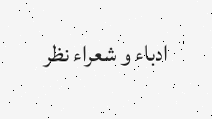ادباء و شعراء نظر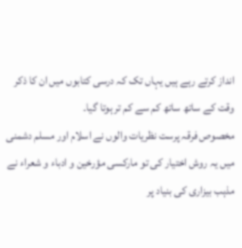انداز کرتے رہے ہیں یہاں تک کہ درسی کتابوں میں ان کا ذکر وقت کے ساتھ ساتھ کم سے کم تر ہوتا گیا۔
مخصوص فرقہ پرست نظریات والوں نے اسلام اور مسلم دشمنی میں یہ روش اختیار کی تو مارکسی مؤرخین و ادباء و شعراء نے مذہب بیزاری کی بنیاد پر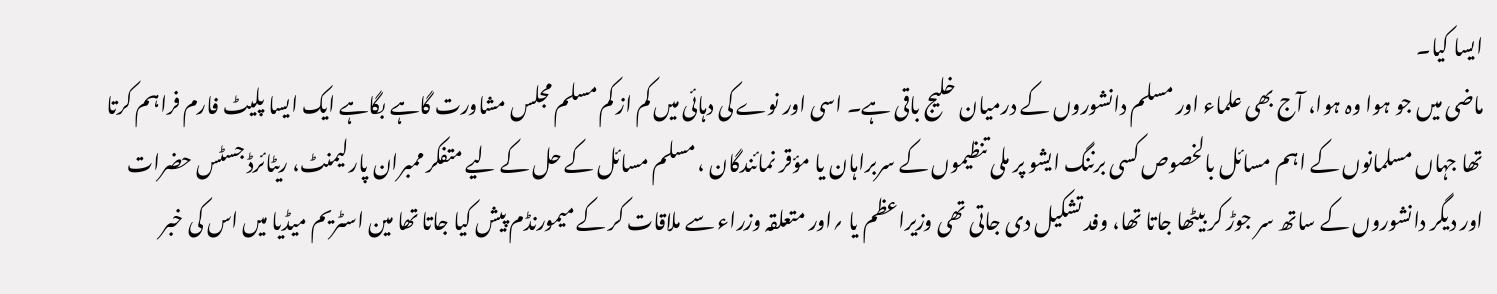ایسا کیا۔
ماضی میں جو ہوا وہ ہوا، آج بھی علماء اور مسلم دانشوروں کے درمیان خلیج باقی ہے۔ اسی اور نوے کی دہائی میں کم از کم مسلم مجلس مشاورت گاہے بگاہے ایک ایسا پلیٹ فارم فراہم کرتا تھا جہاں مسلمانوں کے اہم مسائل بالخصوص کسی برننگ ایشو پر ملی تنظیموں کے سربراہان یا مؤقر نمائندگان ، مسلم مسائل کے حل کے لیے متفکر ممبران پارلیمنٹ، ریٹائرڈ جسٹس حضرات اور دیگر دانشوروں کے ساتھ سر جوڑ کر بیٹھا جاتا تھا، وفد تشکیل دی جاتی تھی وزیراعظم یا ؍اور متعلقہ وزراء سے ملاقات کر کے میمورنڈم پیش کیا جاتا تھا مین اسٹریم میڈیا میں اس کی خبر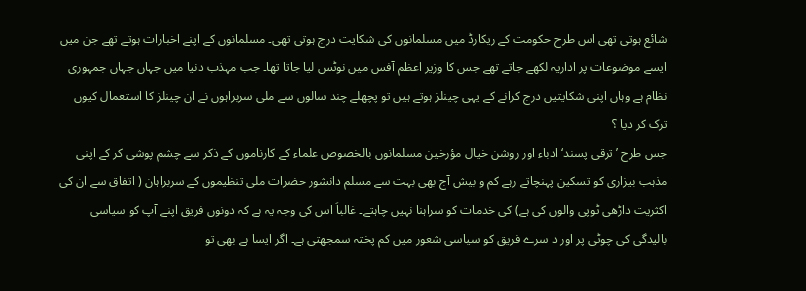شائع ہوتی تھی اس طرح حکومت کے ریکارڈ میں مسلمانوں کی شکایت درج ہوتی تھی۔ مسلمانوں کے اپنے اخبارات ہوتے تھے جن میں ایسے موضوعات پر اداریہ لکھے جاتے تھے جس کا وزیر اعظم آفس میں نوٹس لیا جاتا تھا۔ جب مہذب دنیا میں جہاں جہاں جمہوری نظام ہے وہاں اپنی شکایتیں درج کرانے کے یہی چینلز ہوتے ہیں تو پچھلے چند سالوں سے ملی سربراہوں نے ان چینلز کا استعمال کیوں ترک کر دیا ؟
جس طرح ’ترقی پسند‘ ادباء اور روشن خیال مؤرخین مسلمانوں بالخصوص علماء کے کارناموں کے ذکر سے چشم پوشی کر کے اپنی مذہب بیزاری کو تسکین پہنچاتے رہے کم و بیش آج بھی بہت سے مسلم دانشور حضرات ملی تنظیموں کے سربراہان ( اتفاق سے ان کی اکثریت داڑھی ٹوپی والوں کی ہے) کی خدمات کو سراہنا نہیں چاہتے۔ غالباَ اس کی وجہ یہ ہے کہ دونوں فریق اپنے آپ کو سیاسی بالیدگی کی چوٹی پر اور د سرے فریق کو سیاسی شعور میں کم پختہ سمجھتی ہے۔ اگر ایسا ہے بھی تو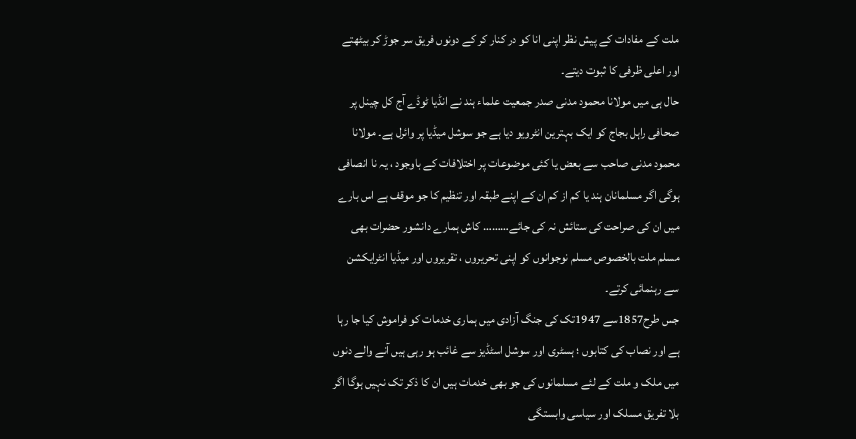ملت کے مفادات کے پیش نظر اپنی انا کو در کنار کر کے دونوں فریق سر جوڑ کر بیٹھتے اور اعلی ظرفی کا ثبوت دیتے۔
حال ہی میں مولانا محمود مدنی صدر جمعیت علماء ہند نے انڈیا ٹوڈے آج کل چینل پر صحافی راہل بجاج کو ایک بہترین انٹرویو دیا ہے جو سوشل میڈیا پر وائرل ہے۔ مولانا محمود مدنی صاحب سے بعض یا کئی موضوعات پر اختلافات کے باوجود ، یہ نا انصافی ہوگی اگر مسلمانان ہند یا کم از کم ان کے اپنے طبقہ اور تنظیم کا جو موقف ہے اس بارے میں ان کی صراحت کی ستائش نہ کی جائے……… کاش ہمارے دانشور حضرات بھی مسلم ملت بالخصوص مسلم نوجوانوں کو اپنی تحریروں ، تقریروں اور میڈیا انٹرایکشن سے رہنمائی کرتے۔
جس طرح1857سے 1947تک کی جنگ آزادی میں ہماری خدمات کو فراموش کیا جا رہا ہے اور نصاب کی کتابوں ؛ ہسٹری اور سوشل اسٹڈیز سے غائب ہو رہی ہیں آنے والے دنوں میں ملک و ملت کے لئے مسلمانوں کی جو بھی خدمات ہیں ان کا ذکر تک نہیں ہوگا اگر بلا تفریق مسلک اور سیاسی وابستگی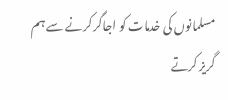مسلمانوں کی خدمات کو اجاگر کرنے سے ہم گریز کرتے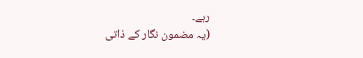رہے۔
(یہ مضمون نگار کے ذاتی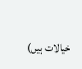خیالات ہیں)